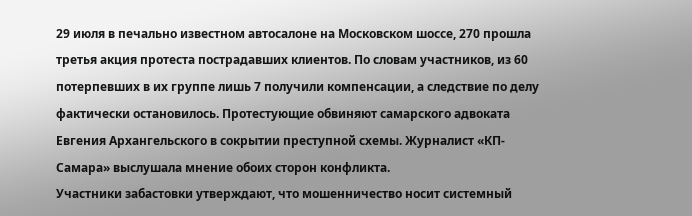29 июля в печально известном автосалоне на Московском шоссе, 270 прошла третья акция протеста пострадавших клиентов. По словам участников, из 60 потерпевших в их группе лишь 7 получили компенсации, а следствие по делу фактически остановилось. Протестующие обвиняют самарского адвоката Евгения Архангельского в сокрытии преступной схемы. Журналист «КП-Самара» выслушала мнение обоих сторон конфликта.
Участники забастовки утверждают, что мошенничество носит системный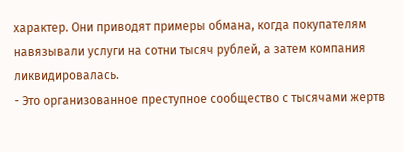характер. Они приводят примеры обмана, когда покупателям навязывали услуги на сотни тысяч рублей, а затем компания ликвидировалась.
- Это организованное преступное сообщество с тысячами жертв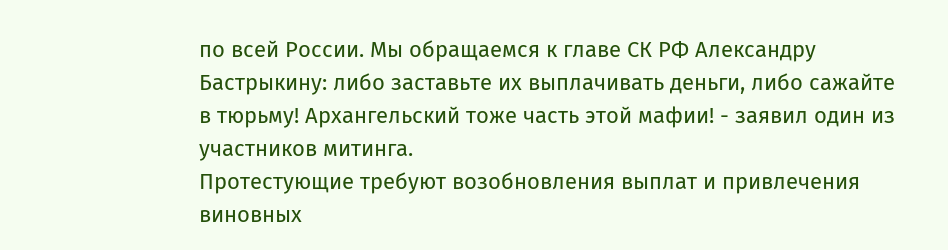по всей России. Мы обращаемся к главе СК РФ Александру Бастрыкину: либо заставьте их выплачивать деньги, либо сажайте в тюрьму! Архангельский тоже часть этой мафии! - заявил один из участников митинга.
Протестующие требуют возобновления выплат и привлечения виновных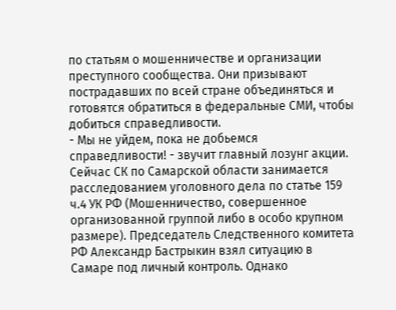по статьям о мошенничестве и организации преступного сообщества. Они призывают пострадавших по всей стране объединяться и готовятся обратиться в федеральные СМИ, чтобы добиться справедливости.
- Мы не уйдем, пока не добьемся справедливости! - звучит главный лозунг акции.
Сейчас СК по Самарской области занимается расследованием уголовного дела по статье 159 ч.4 УК РФ (Мошенничество, совершенное организованной группой либо в особо крупном размере). Председатель Следственного комитета РФ Александр Бастрыкин взял ситуацию в Самаре под личный контроль. Однако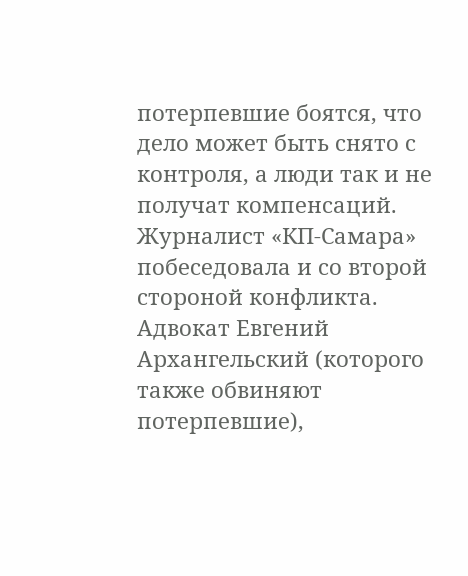потерпевшие боятся, что дело может быть снято с контроля, а люди так и не получат компенсаций.
Журналист «КП-Самара» побеседовала и со второй стороной конфликта. Адвокат Евгений Архангельский (которого также обвиняют потерпевшие),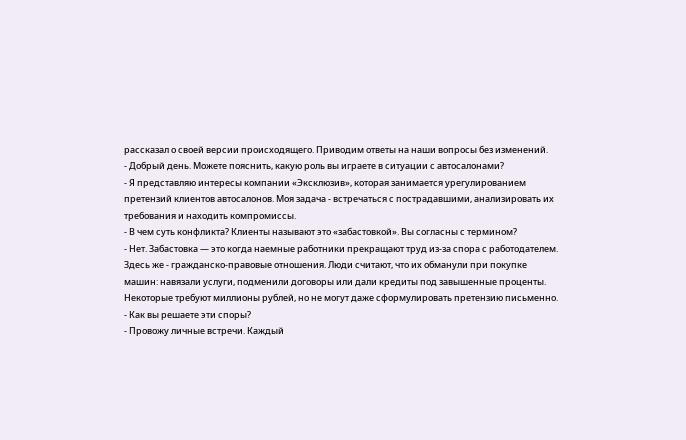рассказал о своей версии происходящего. Приводим ответы на наши вопросы без изменений.
- Добрый день. Можете пояснить, какую роль вы играете в ситуации с автосалонами?
- Я представляю интересы компании «Эксклюзив», которая занимается урегулированием претензий клиентов автосалонов. Моя задача - встречаться с пострадавшими, анализировать их требования и находить компромиссы.
- В чем суть конфликта? Клиенты называют это «забастовкой». Вы согласны с термином?
- Нет. Забастовка — это когда наемные работники прекращают труд из-за спора с работодателем. Здесь же - гражданско-правовые отношения. Люди считают, что их обманули при покупке машин: навязали услуги, подменили договоры или дали кредиты под завышенные проценты. Некоторые требуют миллионы рублей, но не могут даже сформулировать претензию письменно.
- Как вы решаете эти споры?
- Провожу личные встречи. Каждый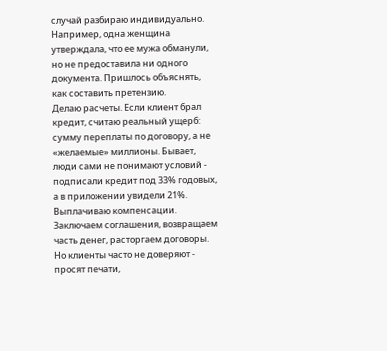случай разбираю индивидуально. Например, одна женщина утверждала, что ее мужа обманули, но не предоставила ни одного документа. Пришлось объяснять, как составить претензию.
Делаю расчеты. Если клиент брал кредит, считаю реальный ущерб: сумму переплаты по договору, а не «желаемые» миллионы. Бывает, люди сами не понимают условий - подписали кредит под 33% годовых, а в приложении увидели 21%.
Выплачиваю компенсации. Заключаем соглашения, возвращаем часть денег, расторгаем договоры. Но клиенты часто не доверяют - просят печати,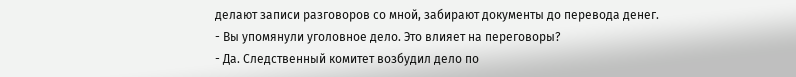делают записи разговоров со мной, забирают документы до перевода денег.
- Вы упомянули уголовное дело. Это влияет на переговоры?
- Да. Следственный комитет возбудил дело по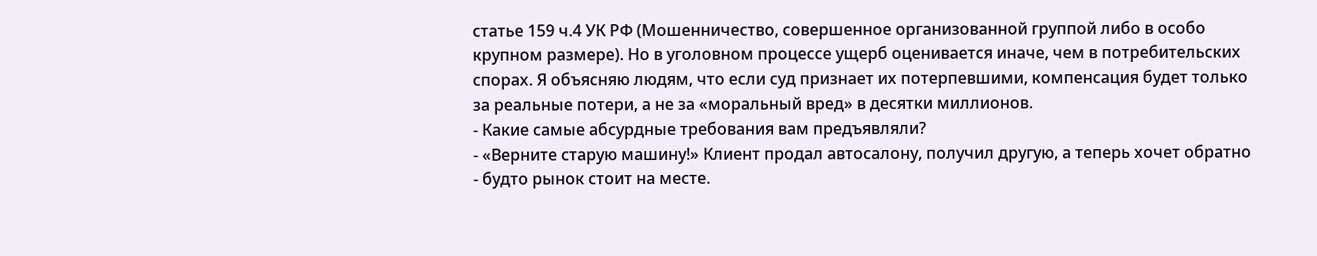статье 159 ч.4 УК РФ (Мошенничество, совершенное организованной группой либо в особо крупном размере). Но в уголовном процессе ущерб оценивается иначе, чем в потребительских спорах. Я объясняю людям, что если суд признает их потерпевшими, компенсация будет только за реальные потери, а не за «моральный вред» в десятки миллионов.
- Какие самые абсурдные требования вам предъявляли?
- «Верните старую машину!» Клиент продал автосалону, получил другую, а теперь хочет обратно - будто рынок стоит на месте.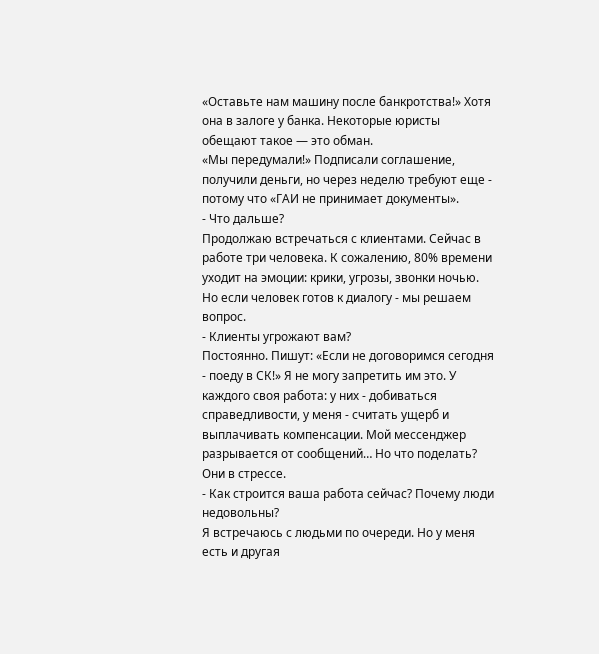«Оставьте нам машину после банкротства!» Хотя она в залоге у банка. Некоторые юристы обещают такое — это обман.
«Мы передумали!» Подписали соглашение, получили деньги, но через неделю требуют еще - потому что «ГАИ не принимает документы».
- Что дальше?
Продолжаю встречаться с клиентами. Сейчас в работе три человека. К сожалению, 80% времени уходит на эмоции: крики, угрозы, звонки ночью. Но если человек готов к диалогу - мы решаем вопрос.
- Клиенты угрожают вам?
Постоянно. Пишут: «Если не договоримся сегодня - поеду в СК!» Я не могу запретить им это. У каждого своя работа: у них - добиваться справедливости, у меня - считать ущерб и выплачивать компенсации. Мой мессенджер разрывается от сообщений… Но что поделать? Они в стрессе.
- Как строится ваша работа сейчас? Почему люди недовольны?
Я встречаюсь с людьми по очереди. Но у меня есть и другая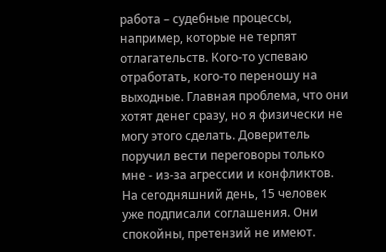работа – судебные процессы, например, которые не терпят отлагательств. Кого-то успеваю отработать, кого-то переношу на выходные. Главная проблема, что они хотят денег сразу, но я физически не могу этого сделать. Доверитель поручил вести переговоры только мне - из-за агрессии и конфликтов. На сегодняшний день, 15 человек уже подписали соглашения. Они спокойны, претензий не имеют.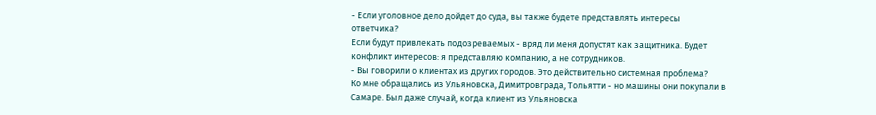- Если уголовное дело дойдет до суда, вы также будете представлять интересы ответчика?
Если будут привлекать подозреваемых - вряд ли меня допустят как защитника. Будет конфликт интересов: я представляю компанию, а не сотрудников.
- Вы говорили о клиентах из других городов. Это действительно системная проблема?
Ко мне обращались из Ульяновска, Димитровграда, Тольятти - но машины они покупали в Самаре. Был даже случай, когда клиент из Ульяновска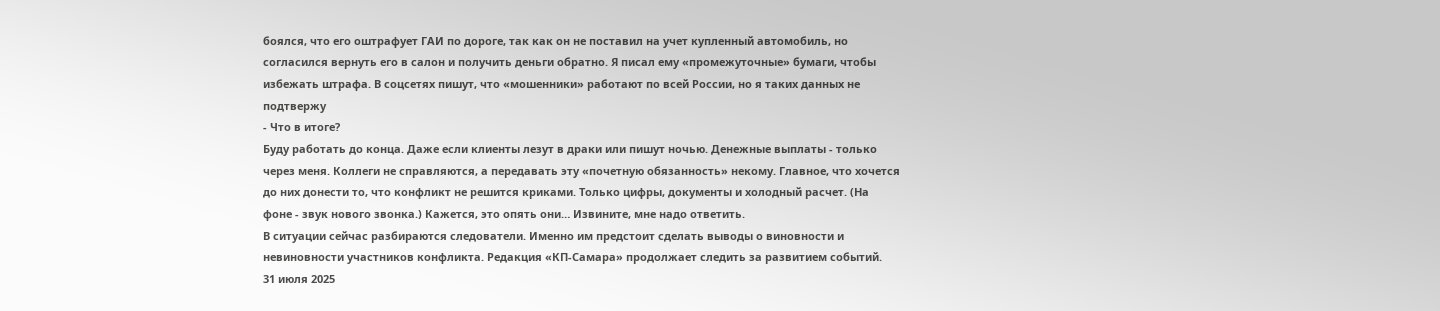боялся, что его оштрафует ГАИ по дороге, так как он не поставил на учет купленный автомобиль, но согласился вернуть его в салон и получить деньги обратно. Я писал ему «промежуточные» бумаги, чтобы избежать штрафа. В соцсетях пишут, что «мошенники» работают по всей России, но я таких данных не подтвержу
- Что в итоге?
Буду работать до конца. Даже если клиенты лезут в драки или пишут ночью. Денежные выплаты - только через меня. Коллеги не справляются, а передавать эту «почетную обязанность» некому. Главное, что хочется до них донести то, что конфликт не решится криками. Только цифры, документы и холодный расчет. (На фоне - звук нового звонка.) Кажется, это опять они… Извините, мне надо ответить.
В ситуации сейчас разбираются следователи. Именно им предстоит сделать выводы о виновности и невиновности участников конфликта. Редакция «КП-Самара» продолжает следить за развитием событий.
31 июля 2025